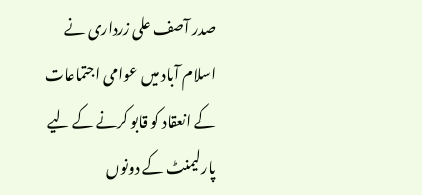صدر آصف علی زرداری نے اسلام آباد میں عوامی اجتماعات کے انعقاد کو قابو کرنے کے لیے پارلیمنٹ کے دونوں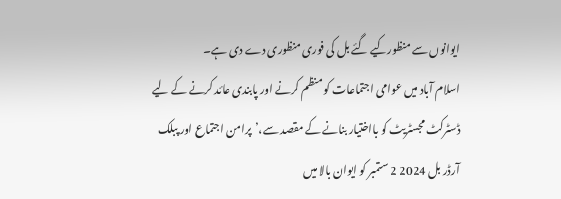ایوانوں سے منظورکیے گئے بل کی فوری منظوری دے دی ہے۔
اسلام آباد میں عوامی اجتماعات کو منظم کرنے اور پابندی عائد کرنے کے لیے ڈسٹرکٹ مجسٹریٹ کو بااختیار بنانے کے مقصد سے،’پرامن اجتماع اور پبلک آرڈر بل 2024 2 ستمبر کو ایوان بالا میں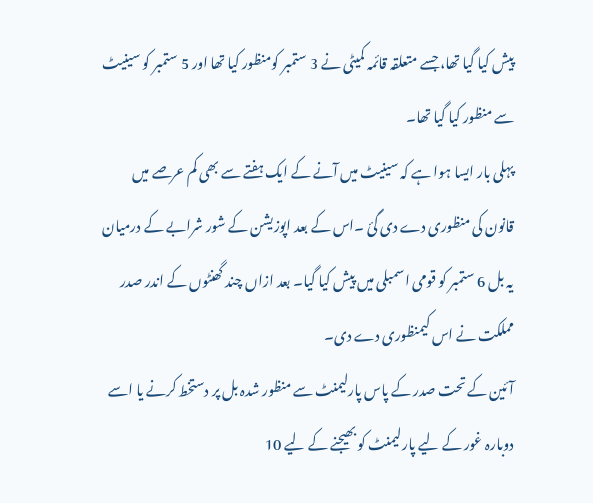پیش کیا گیا تھا، جسے متعلقہ قائمہ کمیٹی نے 3 ستمبر کومنظور کیا تھا اور 5 ستمبر کو سینیٹ سے منظور کیا گیا تھا۔
پہلی بار ایسا ہوا ہے کہ سینیٹ میں آنے کے ایک ہفتے سے بھی کم عرصے میں قانون کی منظوری دے دی گئ ۔اس کے بعد اپوزیشن کے شور شرابے کے درمیان یہ بل 6 ستمبر کو قومی اسمبلی میں پیش کیا گیا۔ بعد ازاں چند گھنٹوں کے اندر صدر مملکت نے اس کیمنظوری دے دی۔
آئین کے تحت صدر کے پاس پارلیمنٹ سے منظور شدہ بل پر دستخط کرنے یا اسے دوبارہ غور کے لیے پارلیمنٹ کو بھیجنے کے لیے 10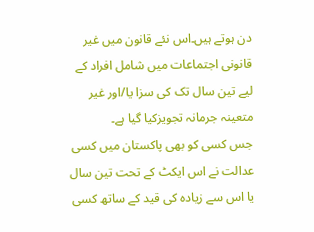دن ہوتے ہیں۔اس نئے قانون میں غیر قانونی اجتماعات میں شامل افراد کے لیے تین سال تک کی سزا یا/اور غیر متعینہ جرمانہ تجویزکیا گیا ہے۔
جس کسی کو بھی پاکستان میں کسی عدالت نے اس ایکٹ کے تحت تین سال یا اس سے زیادہ کی قید کے ساتھ کسی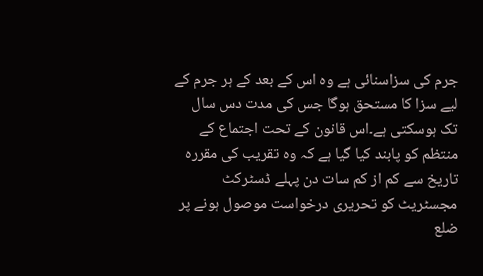جرم کی سزاسنائی ہے وہ اس کے بعد کے ہر جرم کے لیے سزا کا مستحق ہوگا جس کی مدت دس سال تک ہوسکتی ہے۔اس قانون کے تحت اجتماع کے منتظم کو پابند کیا گیا ہے کہ وہ تقریب کی مقررہ تاریخ سے کم از کم سات دن پہلے ڈسٹرکٹ مجسٹریٹ کو تحریری درخواست موصول ہونے پر ضلع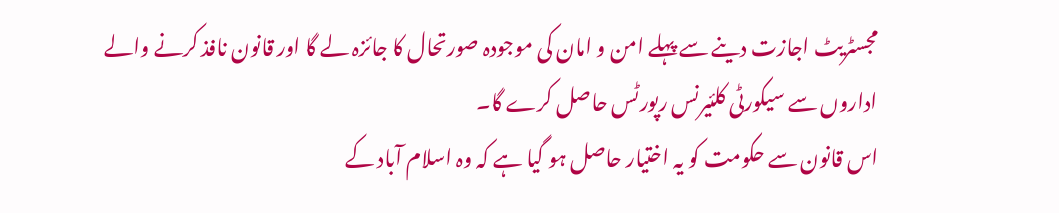مجسٹریٹ اجازت دینے سے پہلے امن و امان کی موجودہ صورتحال کا جائزہ لے گا اور قانون نافذ کرنے والے اداروں سے سیکورٹی کلئیرنس رپورٹس حاصل کرے گا۔
اس قانون سے حکومت کو یہ اختیار حاصل ہو گیا ہے کہ وہ اسلام آباد کے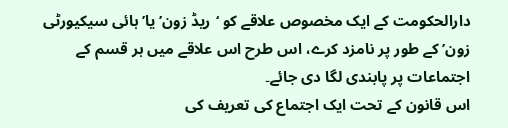دارالحکومت کے ایک مخصوص علاقے کو ‘ریڈ زون’ یا’ہائی سیکیورٹی زون’ کے طور پر نامزد کرے، اس طرح اس علاقے میں ہر قسم کے اجتماعات پر پابندی لگا دی جائے۔
اس قانون کے تحت ایک اجتماع کی تعریف کی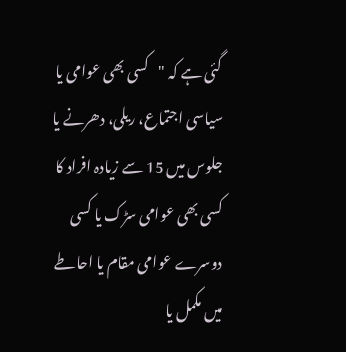گئی ہے کہ "کسی بھی عوامی یا سیاسی اجتماع، ریلی، دھرنے یا جلوس میں 15 سے زیادہ افراد کا کسی بھی عوامی سڑک یا کسی دوسرے عوامی مقام یا احاطے میں مکمل یا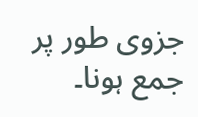جزوی طور پر جمع ہونا۔